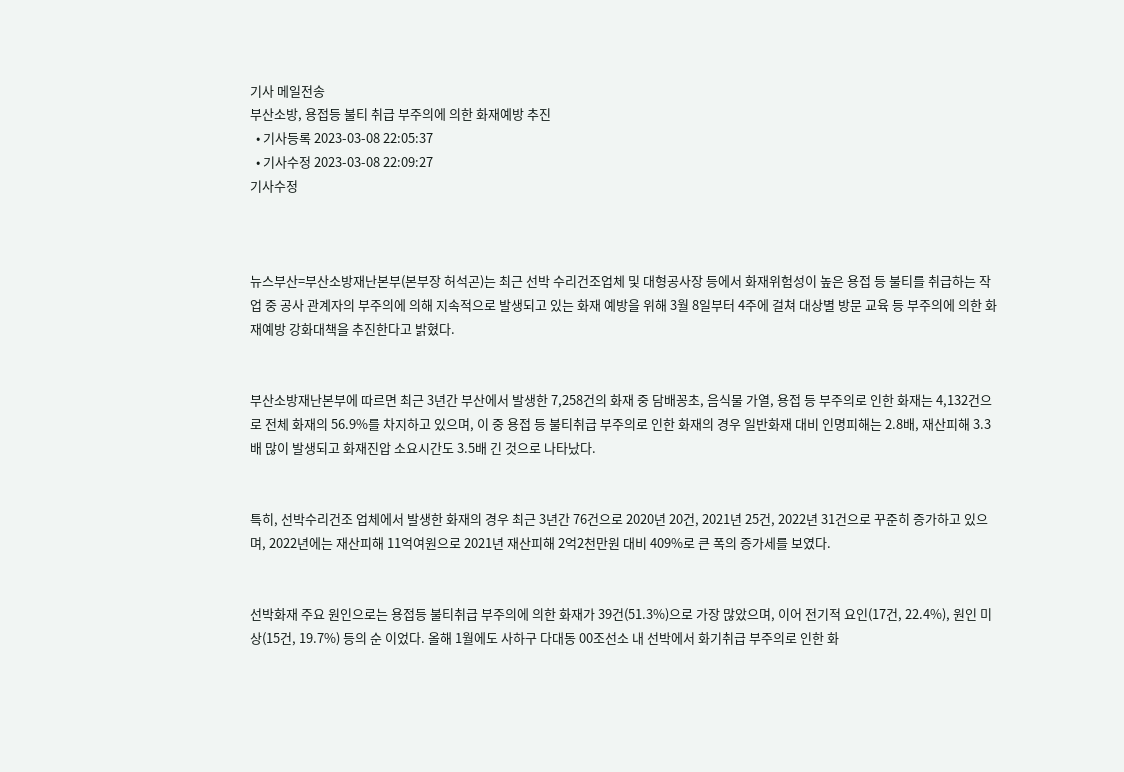기사 메일전송
부산소방, 용접등 불티 취급 부주의에 의한 화재예방 추진
  • 기사등록 2023-03-08 22:05:37
  • 기사수정 2023-03-08 22:09:27
기사수정



뉴스부산=부산소방재난본부(본부장 허석곤)는 최근 선박 수리건조업체 및 대형공사장 등에서 화재위험성이 높은 용접 등 불티를 취급하는 작업 중 공사 관계자의 부주의에 의해 지속적으로 발생되고 있는 화재 예방을 위해 3월 8일부터 4주에 걸쳐 대상별 방문 교육 등 부주의에 의한 화재예방 강화대책을 추진한다고 밝혔다.


부산소방재난본부에 따르면 최근 3년간 부산에서 발생한 7,258건의 화재 중 담배꽁초, 음식물 가열, 용접 등 부주의로 인한 화재는 4,132건으로 전체 화재의 56.9%를 차지하고 있으며, 이 중 용접 등 불티취급 부주의로 인한 화재의 경우 일반화재 대비 인명피해는 2.8배, 재산피해 3.3배 많이 발생되고 화재진압 소요시간도 3.5배 긴 것으로 나타났다.


특히, 선박수리건조 업체에서 발생한 화재의 경우 최근 3년간 76건으로 2020년 20건, 2021년 25건, 2022년 31건으로 꾸준히 증가하고 있으며, 2022년에는 재산피해 11억여원으로 2021년 재산피해 2억2천만원 대비 409%로 큰 폭의 증가세를 보였다.


선박화재 주요 원인으로는 용접등 불티취급 부주의에 의한 화재가 39건(51.3%)으로 가장 많았으며, 이어 전기적 요인(17건, 22.4%), 원인 미상(15건, 19.7%) 등의 순 이었다. 올해 1월에도 사하구 다대동 00조선소 내 선박에서 화기취급 부주의로 인한 화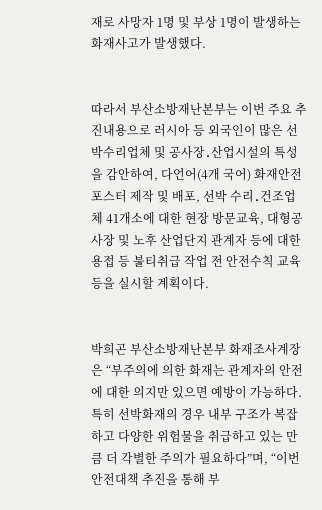재로 사망자 1명 및 부상 1명이 발생하는 화재사고가 발생했다.


따라서 부산소방재난본부는 이번 주요 추진내용으로 러시아 등 외국인이 많은 선박수리업체 및 공사장․산업시설의 특성을 감안하여, 다언어(4개 국어) 화재안전 포스터 제작 및 배포, 선박 수리․건조업체 41개소에 대한 현장 방문교육, 대형공사장 및 노후 산업단지 관계자 등에 대한 용접 등 불티취급 작업 전 안전수칙 교육 등을 실시할 계획이다.


박희곤 부산소방재난본부 화재조사계장은 “부주의에 의한 화재는 관계자의 안전에 대한 의지만 있으면 예방이 가능하다. 특히 선박화재의 경우 내부 구조가 복잡하고 다양한 위험물을 취급하고 있는 만큼 더 각별한 주의가 필요하다”며, “이번 안전대책 추진을 통해 부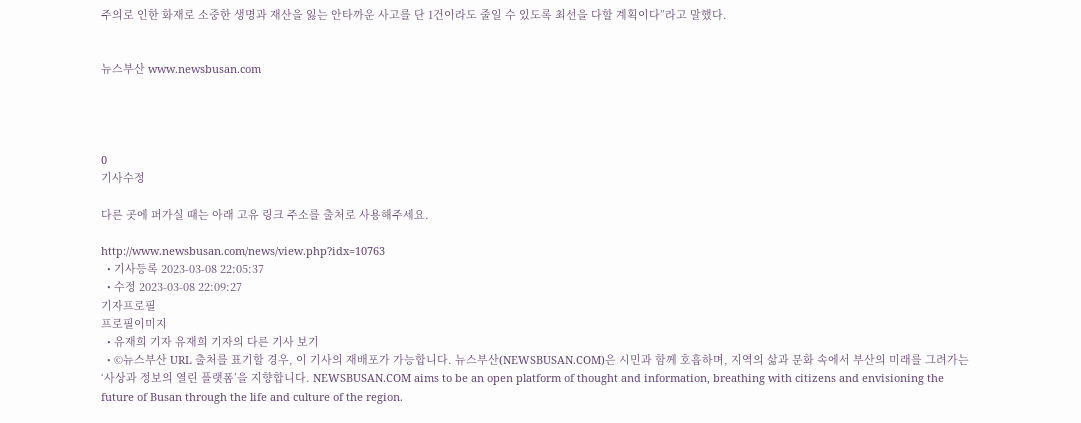주의로 인한 화재로 소중한 생명과 재산을 잃는 안타까운 사고를 단 1건이라도 줄일 수 있도록 최선을 다할 계획이다”라고 말했다.


뉴스부산 www.newsbusan.com




0
기사수정

다른 곳에 퍼가실 때는 아래 고유 링크 주소를 출처로 사용해주세요.

http://www.newsbusan.com/news/view.php?idx=10763
  • 기사등록 2023-03-08 22:05:37
  • 수정 2023-03-08 22:09:27
기자프로필
프로필이미지
  • 유재희 기자 유재희 기자의 다른 기사 보기
  • ©뉴스부산 URL 출처를 표기할 경우, 이 기사의 재배포가 가능합니다. 뉴스부산(NEWSBUSAN.COM)은 시민과 함께 호흡하며, 지역의 삶과 문화 속에서 부산의 미래를 그려가는 ‘사상과 정보의 열린 플랫폼’을 지향합니다. NEWSBUSAN.COM aims to be an open platform of thought and information, breathing with citizens and envisioning the future of Busan through the life and culture of the region.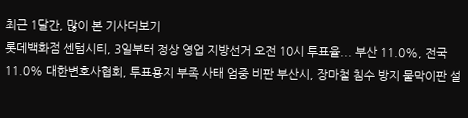최근 1달간, 많이 본 기사더보기
롯데백화점 센텀시티, 3일부터 정상 영업 지방선거 오전 10시 투표율... 부산 11.0%, 전국 11.0% 대한변호사협회, 투표용지 부족 사태 엄중 비판 부산시, 장마철 침수 방지 물막이판 설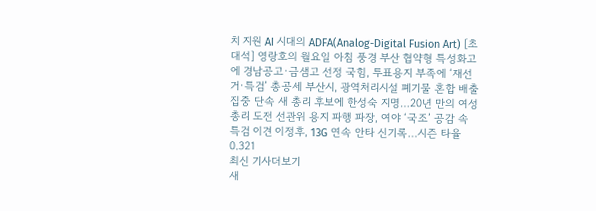치 지원 AI 시대의 ADFA(Analog-Digital Fusion Art) [초대석] 영랑호의 월요일 아침 풍경 부산 협약형 특성화고에 경남공고·금샘고 선정 국힘, 투표용지 부족에 ‘재선거·특검’ 총공세 부산시, 광역처리시설 폐기물 혼합 배출 집중 단속 새 총리 후보에 한성숙 지명…20년 만의 여성 총리 도전 선관위 용지 파행 파장, 여야 ‘국조’ 공감 속 특검 이견 이정후, 13G 연속 안타 신기록…시즌 타율 0.321
최신 기사더보기
새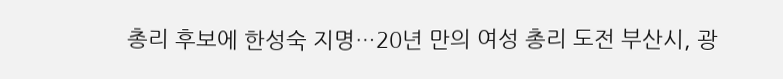총리 후보에 한성숙 지명…20년 만의 여성 총리 도전 부산시, 광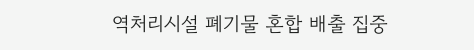역처리시설 폐기물 혼합 배출 집중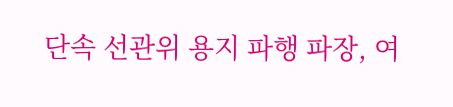단속 선관위 용지 파행 파장, 여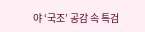야 ‘국조’ 공감 속 특검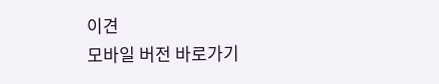이견
모바일 버전 바로가기